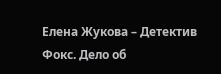Елена Жукова – Детектив Фокс. Дело об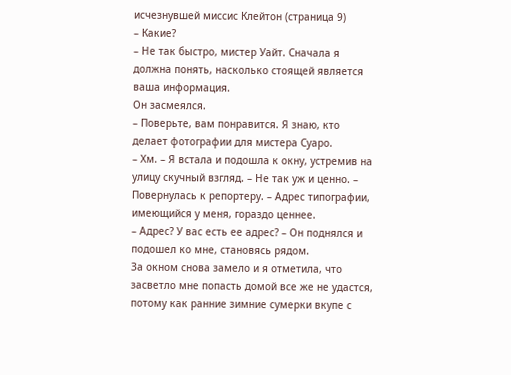исчезнувшей миссис Клейтон (страница 9)
– Какие?
– Не так быстро, мистер Уайт. Сначала я должна понять, насколько стоящей является ваша информация.
Он засмеялся.
– Поверьте, вам понравится. Я знаю, кто делает фотографии для мистера Суаро.
– Хм. – Я встала и подошла к окну, устремив на улицу скучный взгляд. – Не так уж и ценно. – Повернулась к репортеру. – Адрес типографии, имеющийся у меня, гораздо ценнее.
– Адрес? У вас есть ее адрес? – Он поднялся и подошел ко мне, становясь рядом.
За окном снова замело и я отметила, что засветло мне попасть домой все же не удастся, потому как ранние зимние сумерки вкупе с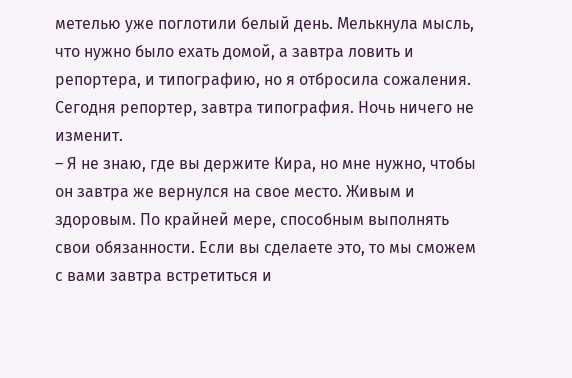метелью уже поглотили белый день. Мелькнула мысль, что нужно было ехать домой, а завтра ловить и репортера, и типографию, но я отбросила сожаления. Сегодня репортер, завтра типография. Ночь ничего не изменит.
– Я не знаю, где вы держите Кира, но мне нужно, чтобы он завтра же вернулся на свое место. Живым и здоровым. По крайней мере, способным выполнять свои обязанности. Если вы сделаете это, то мы сможем с вами завтра встретиться и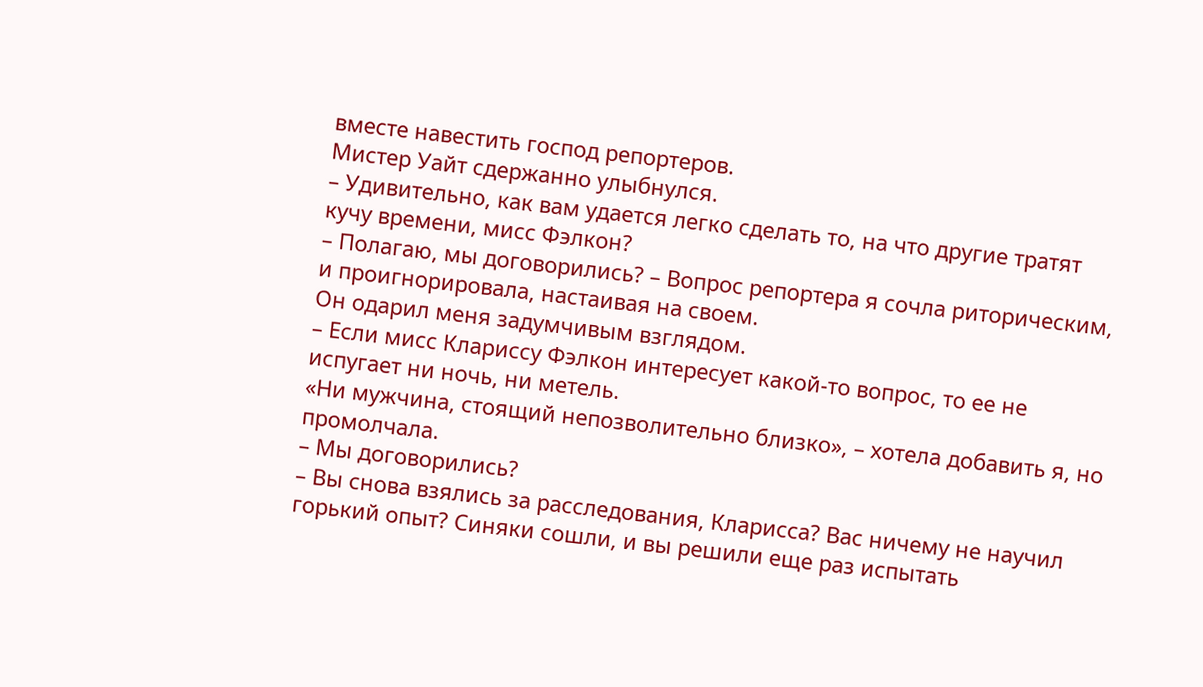вместе навестить господ репортеров.
Мистер Уайт сдержанно улыбнулся.
– Удивительно, как вам удается легко сделать то, на что другие тратят кучу времени, мисс Фэлкон?
– Полагаю, мы договорились? – Вопрос репортера я сочла риторическим, и проигнорировала, настаивая на своем.
Он одарил меня задумчивым взглядом.
– Если мисс Клариссу Фэлкон интересует какой-то вопрос, то ее не испугает ни ночь, ни метель.
«Ни мужчина, стоящий непозволительно близко», – хотела добавить я, но промолчала.
– Мы договорились?
– Вы снова взялись за расследования, Кларисса? Вас ничему не научил горький опыт? Синяки сошли, и вы решили еще раз испытать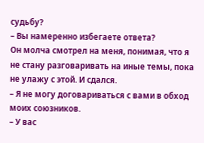судьбу?
– Вы намеренно избегаете ответа?
Он молча смотрел на меня, понимая, что я не стану разговаривать на иные темы, пока не улажу с этой. И сдался.
– Я не могу договариваться с вами в обход моих союзников.
– У вас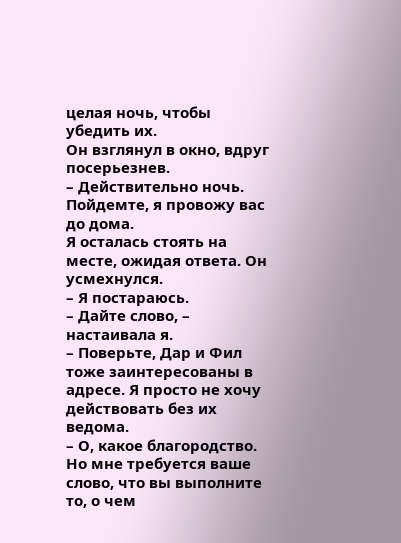целая ночь, чтобы убедить их.
Он взглянул в окно, вдруг посерьезнев.
– Действительно ночь. Пойдемте, я провожу вас до дома.
Я осталась стоять на месте, ожидая ответа. Он усмехнулся.
– Я постараюсь.
– Дайте слово, – настаивала я.
– Поверьте, Дар и Фил тоже заинтересованы в адресе. Я просто не хочу действовать без их ведома.
– О, какое благородство. Но мне требуется ваше слово, что вы выполните то, о чем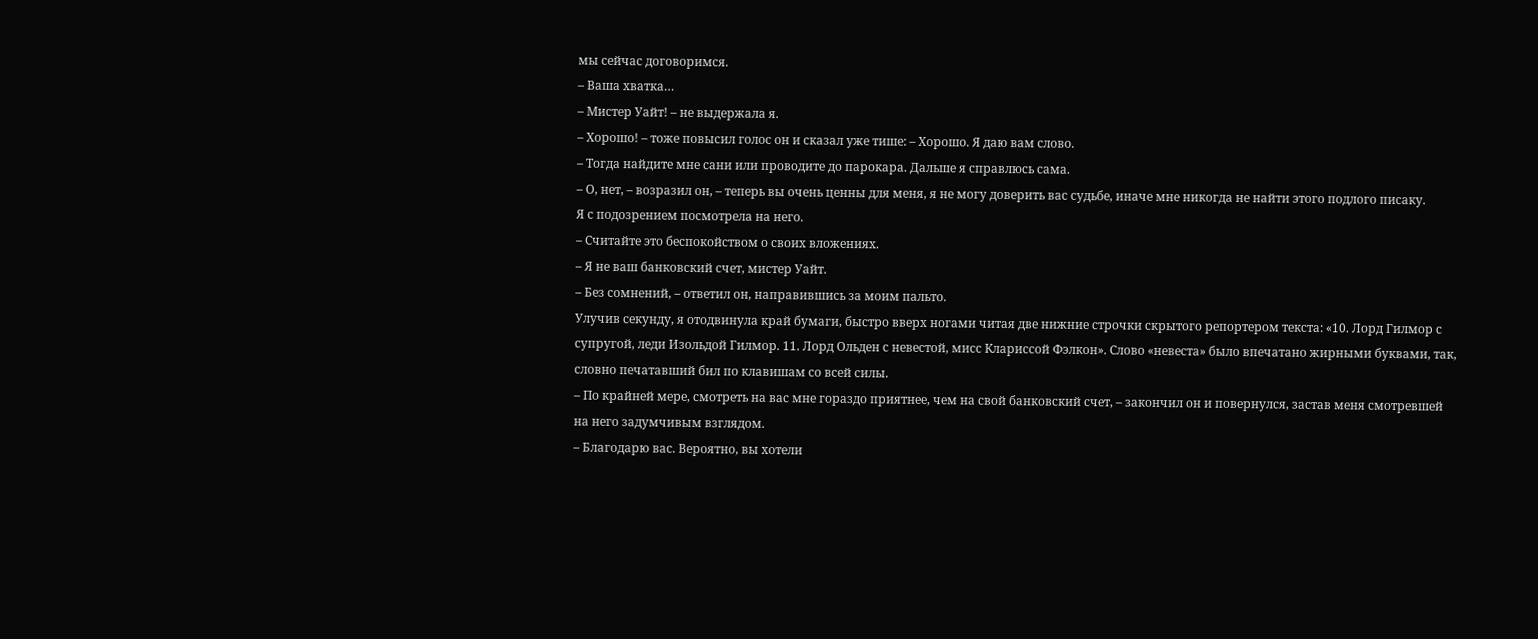мы сейчас договоримся.
– Ваша хватка…
– Мистер Уайт! – не выдержала я.
– Хорошо! – тоже повысил голос он и сказал уже тише: – Хорошо. Я даю вам слово.
– Тогда найдите мне сани или проводите до парокара. Дальше я справлюсь сама.
– О, нет, – возразил он, – теперь вы очень ценны для меня, я не могу доверить вас судьбе, иначе мне никогда не найти этого подлого писаку.
Я с подозрением посмотрела на него.
– Считайте это беспокойством о своих вложениях.
– Я не ваш банковский счет, мистер Уайт.
– Без сомнений, – ответил он, направившись за моим пальто.
Улучив секунду, я отодвинула край бумаги, быстро вверх ногами читая две нижние строчки скрытого репортером текста: «10. Лорд Гилмор с супругой, леди Изольдой Гилмор. 11. Лорд Ольден с невестой, мисс Клариссой Фэлкон». Слово «невеста» было впечатано жирными буквами, так, словно печатавший бил по клавишам со всей силы.
– По крайней мере, смотреть на вас мне гораздо приятнее, чем на свой банковский счет, – закончил он и повернулся, застав меня смотревшей на него задумчивым взглядом.
– Благодарю вас. Вероятно, вы хотели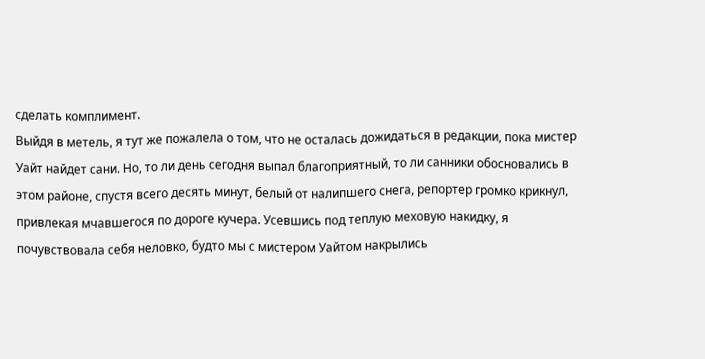сделать комплимент.
Выйдя в метель, я тут же пожалела о том, что не осталась дожидаться в редакции, пока мистер Уайт найдет сани. Но, то ли день сегодня выпал благоприятный, то ли санники обосновались в этом районе, спустя всего десять минут, белый от налипшего снега, репортер громко крикнул, привлекая мчавшегося по дороге кучера. Усевшись под теплую меховую накидку, я почувствовала себя неловко, будто мы с мистером Уайтом накрылись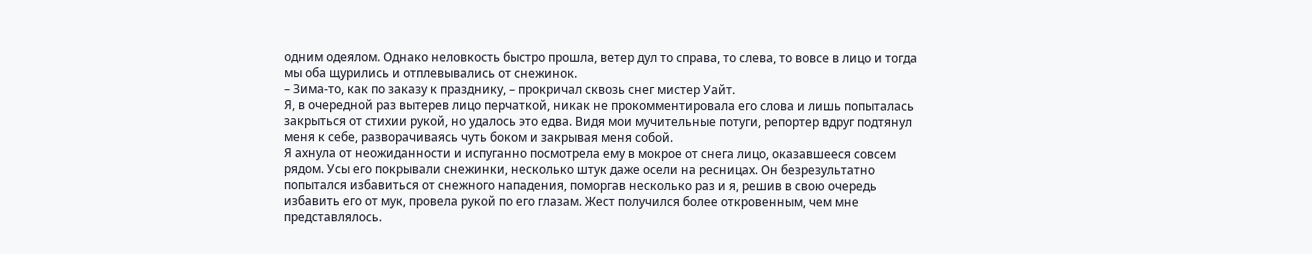одним одеялом. Однако неловкость быстро прошла, ветер дул то справа, то слева, то вовсе в лицо и тогда мы оба щурились и отплевывались от снежинок.
– Зима-то, как по заказу к празднику, – прокричал сквозь снег мистер Уайт.
Я, в очередной раз вытерев лицо перчаткой, никак не прокомментировала его слова и лишь попыталась закрыться от стихии рукой, но удалось это едва. Видя мои мучительные потуги, репортер вдруг подтянул меня к себе, разворачиваясь чуть боком и закрывая меня собой.
Я ахнула от неожиданности и испуганно посмотрела ему в мокрое от снега лицо, оказавшееся совсем рядом. Усы его покрывали снежинки, несколько штук даже осели на ресницах. Он безрезультатно попытался избавиться от снежного нападения, поморгав несколько раз и я, решив в свою очередь избавить его от мук, провела рукой по его глазам. Жест получился более откровенным, чем мне представлялось.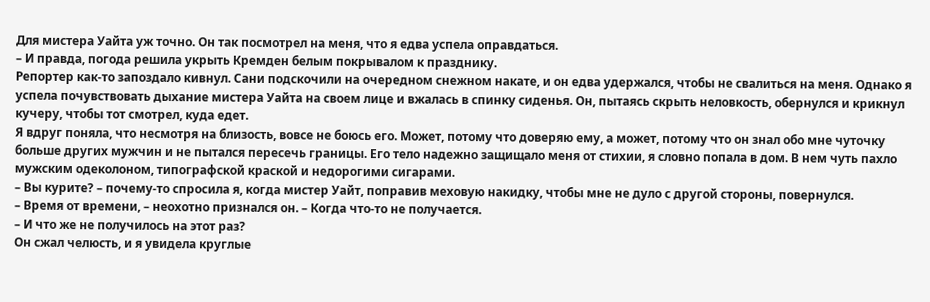Для мистера Уайта уж точно. Он так посмотрел на меня, что я едва успела оправдаться.
– И правда, погода решила укрыть Кремден белым покрывалом к празднику.
Репортер как-то запоздало кивнул. Сани подскочили на очередном снежном накате, и он едва удержался, чтобы не свалиться на меня. Однако я успела почувствовать дыхание мистера Уайта на своем лице и вжалась в спинку сиденья. Он, пытаясь скрыть неловкость, обернулся и крикнул кучеру, чтобы тот смотрел, куда едет.
Я вдруг поняла, что несмотря на близость, вовсе не боюсь его. Может, потому что доверяю ему, а может, потому что он знал обо мне чуточку больше других мужчин и не пытался пересечь границы. Его тело надежно защищало меня от стихии, я словно попала в дом. В нем чуть пахло мужским одеколоном, типографской краской и недорогими сигарами.
– Вы курите? – почему-то спросила я, когда мистер Уайт, поправив меховую накидку, чтобы мне не дуло с другой стороны, повернулся.
– Время от времени, – неохотно признался он. – Когда что-то не получается.
– И что же не получилось на этот раз?
Он сжал челюсть, и я увидела круглые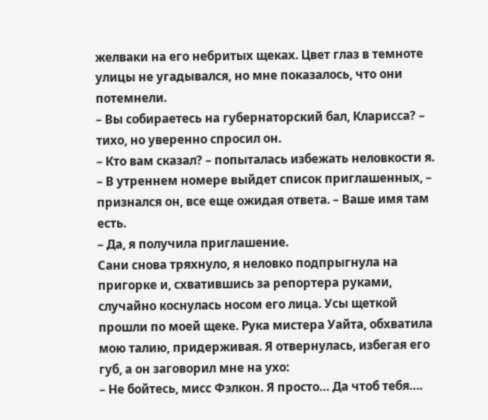желваки на его небритых щеках. Цвет глаз в темноте улицы не угадывался, но мне показалось, что они потемнели.
– Вы собираетесь на губернаторский бал, Кларисса? – тихо, но уверенно спросил он.
– Кто вам сказал? – попыталась избежать неловкости я.
– В утреннем номере выйдет список приглашенных, – признался он, все еще ожидая ответа. – Ваше имя там есть.
– Да, я получила приглашение.
Сани снова тряхнуло, я неловко подпрыгнула на пригорке и, схватившись за репортера руками, случайно коснулась носом его лица. Усы щеткой прошли по моей щеке. Рука мистера Уайта, обхватила мою талию, придерживая. Я отвернулась, избегая его губ, а он заговорил мне на ухо:
– Не бойтесь, мисс Фэлкон. Я просто… Да чтоб тебя….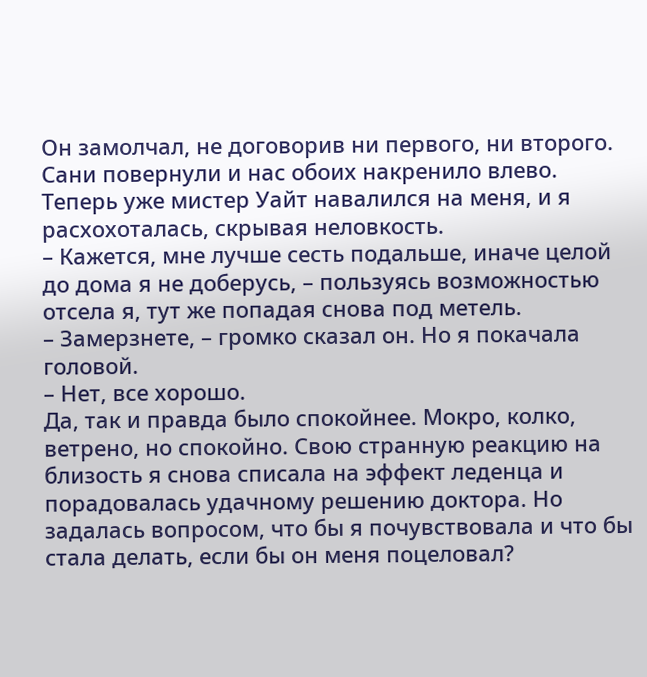Он замолчал, не договорив ни первого, ни второго. Сани повернули и нас обоих накренило влево. Теперь уже мистер Уайт навалился на меня, и я расхохоталась, скрывая неловкость.
– Кажется, мне лучше сесть подальше, иначе целой до дома я не доберусь, – пользуясь возможностью отсела я, тут же попадая снова под метель.
– Замерзнете, – громко сказал он. Но я покачала головой.
– Нет, все хорошо.
Да, так и правда было спокойнее. Мокро, колко, ветрено, но спокойно. Свою странную реакцию на близость я снова списала на эффект леденца и порадовалась удачному решению доктора. Но задалась вопросом, что бы я почувствовала и что бы стала делать, если бы он меня поцеловал?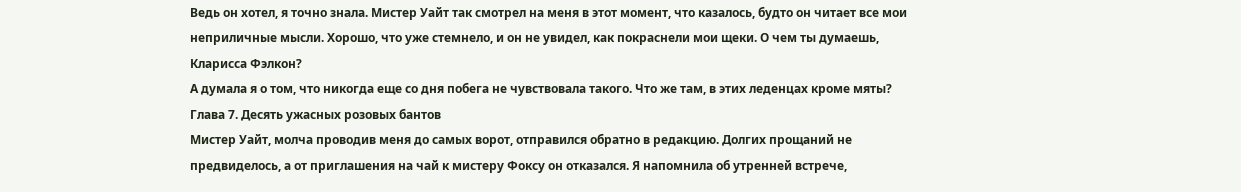Ведь он хотел, я точно знала. Мистер Уайт так смотрел на меня в этот момент, что казалось, будто он читает все мои неприличные мысли. Хорошо, что уже стемнело, и он не увидел, как покраснели мои щеки. О чем ты думаешь, Кларисса Фэлкон?
А думала я о том, что никогда еще со дня побега не чувствовала такого. Что же там, в этих леденцах кроме мяты?
Глава 7. Десять ужасных розовых бантов
Мистер Уайт, молча проводив меня до самых ворот, отправился обратно в редакцию. Долгих прощаний не предвиделось, а от приглашения на чай к мистеру Фоксу он отказался. Я напомнила об утренней встрече,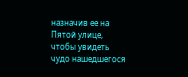назначив ее на Пятой улице, чтобы увидеть чудо нашедшегося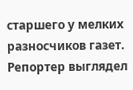старшего у мелких разносчиков газет.
Репортер выглядел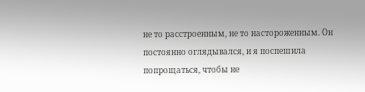не то расстроенным, не то настороженным. Он постоянно оглядывался, и я поспешила попрощаться, чтобы не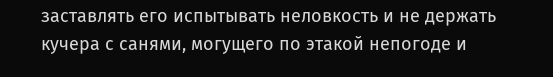заставлять его испытывать неловкость и не держать кучера с санями, могущего по этакой непогоде и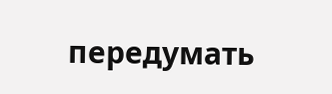передумать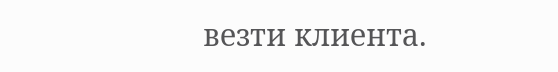везти клиента.